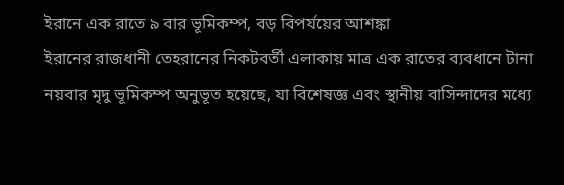ইরানে এক রাতে ৯ বার ভূমিকম্প, বড় বিপর্যয়ের আশঙ্কা
ইরানের রাজধানী তেহরানের নিকটবর্তী এলাকায় মাত্র এক রাতের ব্যবধানে টানা নয়বার মৃদু ভূমিকম্প অনুভূত হয়েছে, যা বিশেষজ্ঞ এবং স্থানীয় বাসিন্দাদের মধ্যে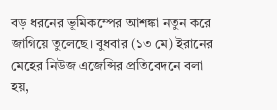বড় ধরনের ভূমিকম্পের আশঙ্কা নতুন করে জাগিয়ে তুলেছে। বুধবার (১৩ মে) ইরানের মেহের নিউজ এজেন্সির প্রতিবেদনে বলা হয়,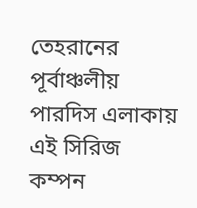তেহরানের পূর্বাঞ্চলীয় পারদিস এলাকায় এই সিরিজ কম্পন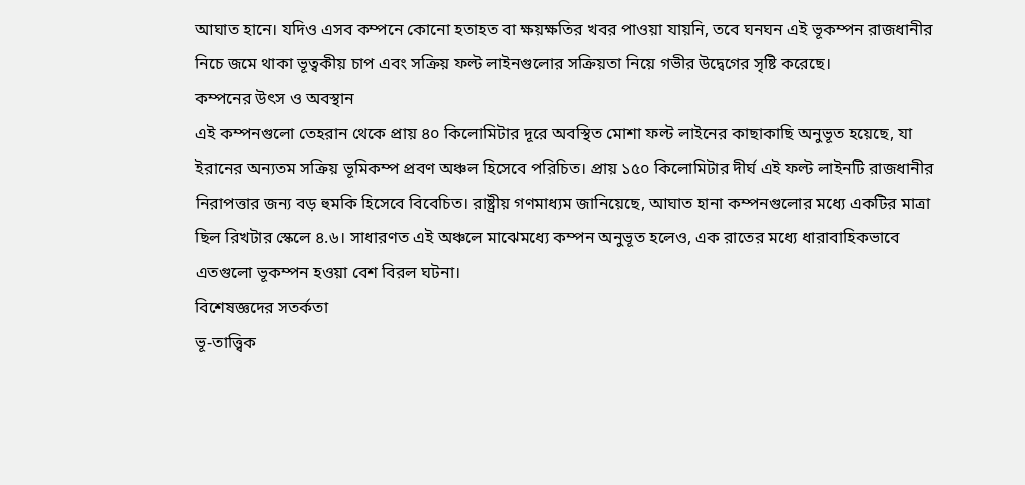আঘাত হানে। যদিও এসব কম্পনে কোনো হতাহত বা ক্ষয়ক্ষতির খবর পাওয়া যায়নি, তবে ঘনঘন এই ভূকম্পন রাজধানীর নিচে জমে থাকা ভূত্বকীয় চাপ এবং সক্রিয় ফল্ট লাইনগুলোর সক্রিয়তা নিয়ে গভীর উদ্বেগের সৃষ্টি করেছে।
কম্পনের উৎস ও অবস্থান
এই কম্পনগুলো তেহরান থেকে প্রায় ৪০ কিলোমিটার দূরে অবস্থিত মোশা ফল্ট লাইনের কাছাকাছি অনুভূত হয়েছে, যা ইরানের অন্যতম সক্রিয় ভূমিকম্প প্রবণ অঞ্চল হিসেবে পরিচিত। প্রায় ১৫০ কিলোমিটার দীর্ঘ এই ফল্ট লাইনটি রাজধানীর নিরাপত্তার জন্য বড় হুমকি হিসেবে বিবেচিত। রাষ্ট্রীয় গণমাধ্যম জানিয়েছে, আঘাত হানা কম্পনগুলোর মধ্যে একটির মাত্রা ছিল রিখটার স্কেলে ৪.৬। সাধারণত এই অঞ্চলে মাঝেমধ্যে কম্পন অনুভূত হলেও, এক রাতের মধ্যে ধারাবাহিকভাবে এতগুলো ভূকম্পন হওয়া বেশ বিরল ঘটনা।
বিশেষজ্ঞদের সতর্কতা
ভূ-তাত্ত্বিক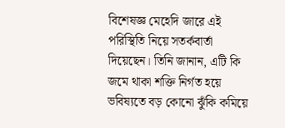বিশেষজ্ঞ মেহেদি জারে এই পরিস্থিতি নিয়ে সতর্কবার্তা দিয়েছেন। তিনি জানান, এটি কি জমে থাকা শক্তি নির্গত হয়ে ভবিষ্যতে বড় কোনো ঝুঁকি কমিয়ে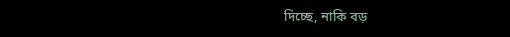দিচ্ছে, নাকি বড়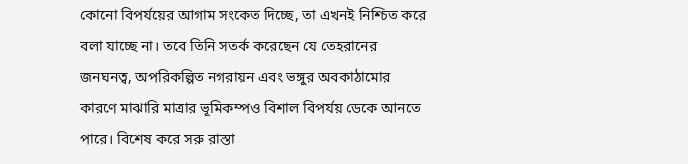কোনো বিপর্যয়ের আগাম সংকেত দিচ্ছে, তা এখনই নিশ্চিত করে বলা যাচ্ছে না। তবে তিনি সতর্ক করেছেন যে তেহরানের জনঘনত্ব, অপরিকল্পিত নগরায়ন এবং ভঙ্গুর অবকাঠামোর কারণে মাঝারি মাত্রার ভূমিকম্পও বিশাল বিপর্যয় ডেকে আনতে পারে। বিশেষ করে সরু রাস্তা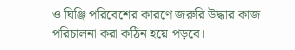ও ঘিঞ্জি পরিবেশের কারণে জরুরি উদ্ধার কাজ পরিচালনা করা কঠিন হয়ে পড়বে।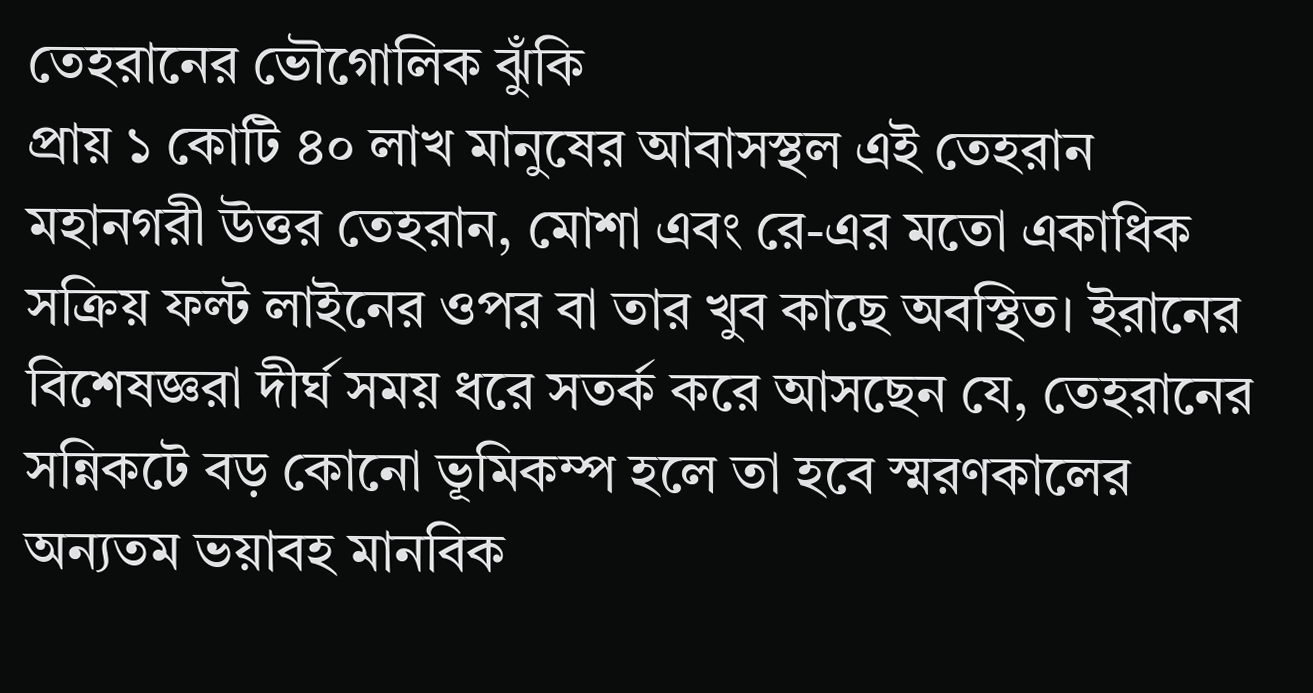তেহরানের ভৌগোলিক ঝুঁকি
প্রায় ১ কোটি ৪০ লাখ মানুষের আবাসস্থল এই তেহরান মহানগরী উত্তর তেহরান, মোশা এবং রে-এর মতো একাধিক সক্রিয় ফল্ট লাইনের ওপর বা তার খুব কাছে অবস্থিত। ইরানের বিশেষজ্ঞরা দীর্ঘ সময় ধরে সতর্ক করে আসছেন যে, তেহরানের সন্নিকটে বড় কোনো ভূমিকম্প হলে তা হবে স্মরণকালের অন্যতম ভয়াবহ মানবিক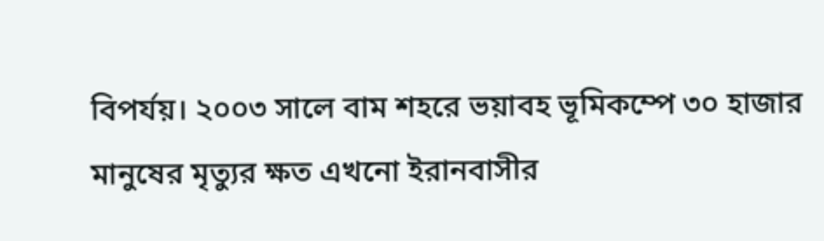বিপর্যয়। ২০০৩ সালে বাম শহরে ভয়াবহ ভূমিকম্পে ৩০ হাজার মানুষের মৃত্যুর ক্ষত এখনো ইরানবাসীর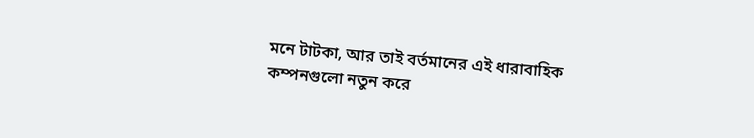মনে টাটকা, আর তাই বর্তমানের এই ধারাবাহিক কম্পনগুলো নতুন করে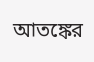আতঙ্কের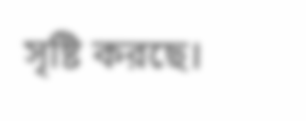সৃষ্টি করছে।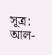সূত্র: আল-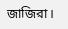জাজিরা।